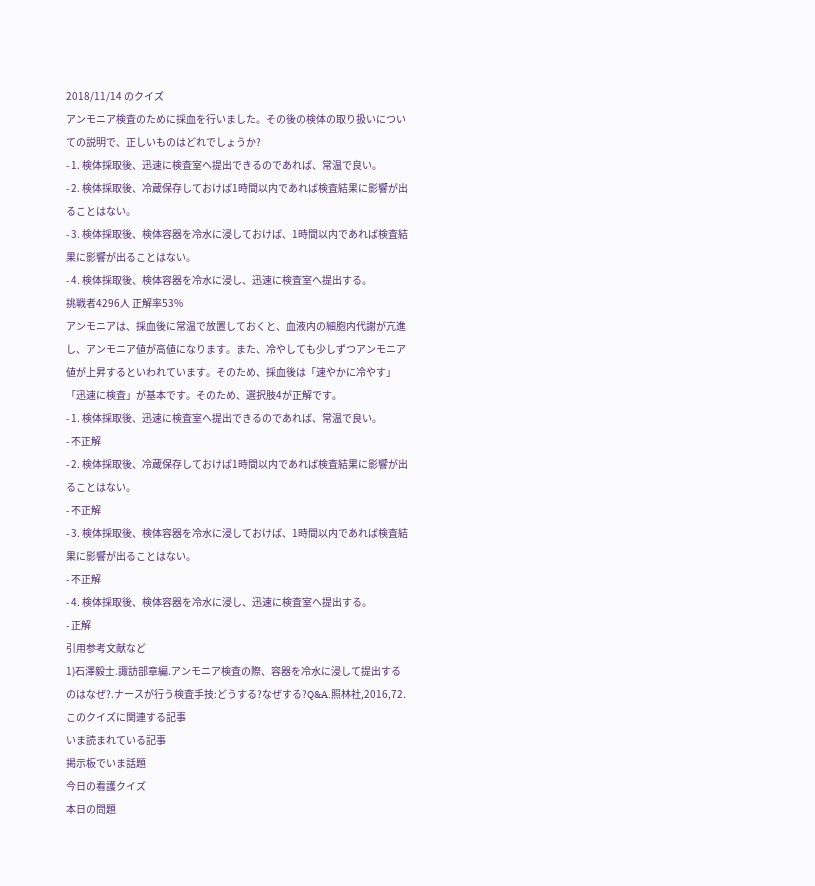2018/11/14 のクイズ
アンモニア検査のために採血を行いました。その後の検体の取り扱いについての説明で、正しいものはどれでしょうか?
- 1. 検体採取後、迅速に検査室へ提出できるのであれば、常温で良い。
- 2. 検体採取後、冷蔵保存しておけば1時間以内であれば検査結果に影響が出ることはない。
- 3. 検体採取後、検体容器を冷水に浸しておけば、1時間以内であれば検査結果に影響が出ることはない。
- 4. 検体採取後、検体容器を冷水に浸し、迅速に検査室へ提出する。
挑戦者4296人 正解率53%
アンモニアは、採血後に常温で放置しておくと、血液内の細胞内代謝が亢進し、アンモニア値が高値になります。また、冷やしても少しずつアンモニア値が上昇するといわれています。そのため、採血後は「速やかに冷やす」「迅速に検査」が基本です。そのため、選択肢4が正解です。
- 1. 検体採取後、迅速に検査室へ提出できるのであれば、常温で良い。
- 不正解
- 2. 検体採取後、冷蔵保存しておけば1時間以内であれば検査結果に影響が出ることはない。
- 不正解
- 3. 検体採取後、検体容器を冷水に浸しておけば、1時間以内であれば検査結果に影響が出ることはない。
- 不正解
- 4. 検体採取後、検体容器を冷水に浸し、迅速に検査室へ提出する。
- 正解
引用参考文献など
1)石澤毅士.諏訪部章編.アンモニア検査の際、容器を冷水に浸して提出するのはなぜ?.ナースが行う検査手技:どうする?なぜする?Q&A.照林社,2016,72.
このクイズに関連する記事
いま読まれている記事
掲示板でいま話題
今日の看護クイズ
本日の問題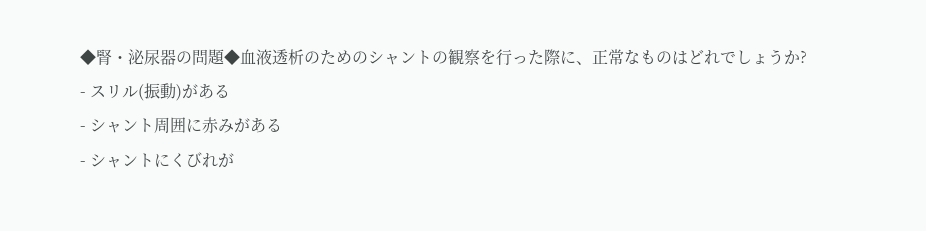◆腎・泌尿器の問題◆血液透析のためのシャントの観察を行った際に、正常なものはどれでしょうか?
- スリル(振動)がある
- シャント周囲に赤みがある
- シャントにくびれが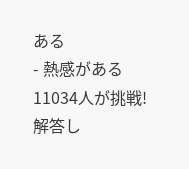ある
- 熱感がある
11034人が挑戦!
解答し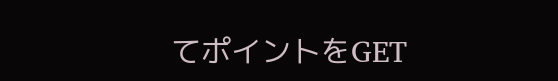てポイントをGET